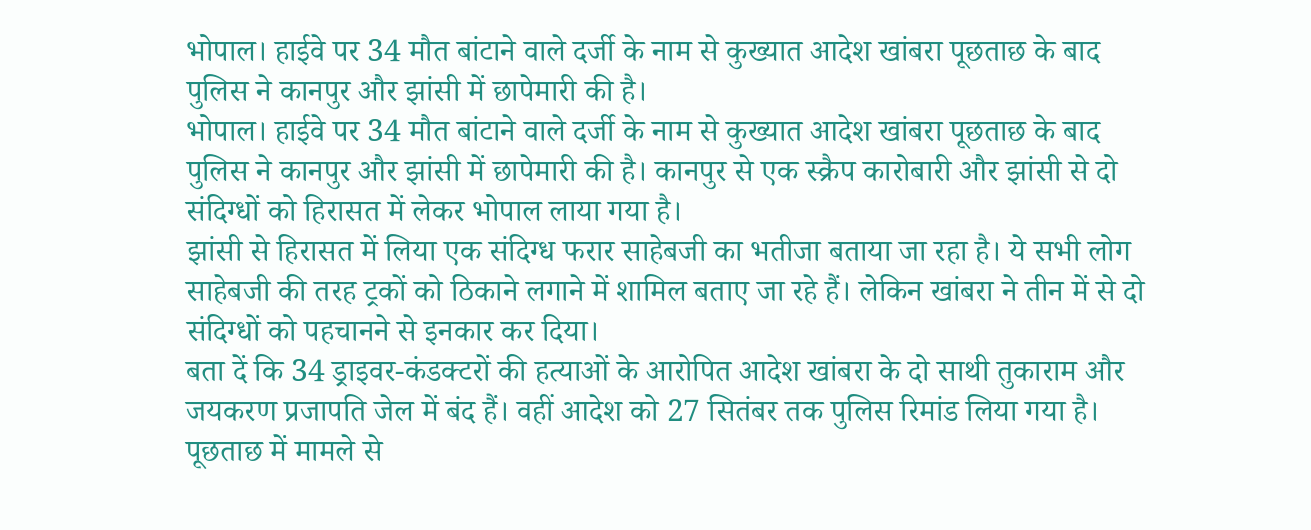भोपाल। हाईवे पर 34 मौत बांटाने वाले दर्जी के नाम से कुख्यात आदेश खांबरा पूछताछ के बाद पुलिस ने कानपुर और झांसी में छापेमारी की है।
भोपाल। हाईवे पर 34 मौत बांटाने वाले दर्जी के नाम से कुख्यात आदेश खांबरा पूछताछ के बाद पुलिस ने कानपुर और झांसी में छापेमारी की है। कानपुर से एक स्क्रैप कारोबारी और झांसी से दो संदिग्धों को हिरासत में लेकर भोपाल लाया गया है।
झांसी से हिरासत में लिया एक संदिग्ध फरार साहेबजी का भतीजा बताया जा रहा है। ये सभी लोग साहेबजी की तरह ट्रकों को ठिकाने लगाने में शामिल बताए जा रहे हैं। लेकिन खांबरा ने तीन में से दो संदिग्धों को पहचानने से इनकार कर दिया।
बता दें कि 34 ड्राइवर-कंडक्टरों की हत्याओं के आरोपित आदेश खांबरा के दो साथी तुकाराम और जयकरण प्रजापति जेल में बंद हैं। वहीं आदेश को 27 सितंबर तक पुलिस रिमांड लिया गया है। पूछताछ में मामले से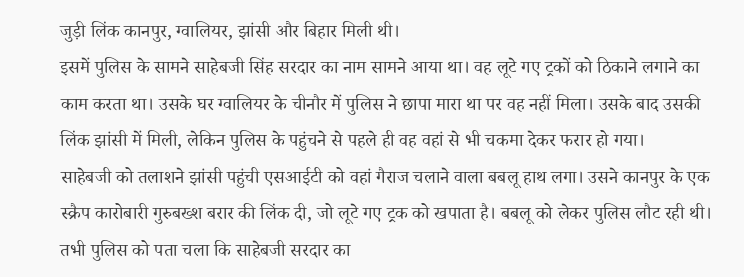जुड़ी लिंक कानपुर, ग्वालियर, झांसी और बिहार मिली थी।
इसमें पुलिस के सामने साहेबजी सिंह सरदार का नाम सामने आया था। वह लूटे गए ट्रकों को ठिकाने लगाने का काम करता था। उसके घर ग्वालियर के चीनौर में पुलिस ने छापा मारा था पर वह नहीं मिला। उसके बाद उसकी लिंक झांसी में मिली, लेकिन पुलिस के पहुंचने से पहले ही वह वहां से भी चकमा देकर फरार हो गया।
साहेबजी को तलाशने झांसी पहुंची एसआईटी को वहां गैराज चलाने वाला बबलू हाथ लगा। उसने कानपुर के एक स्क्रैप कारोबारी गुरुबख्श बरार की लिंक दी, जो लूटे गए ट्रक को खपाता है। बबलू को लेकर पुलिस लौट रही थी। तभी पुलिस को पता चला कि साहेबजी सरदार का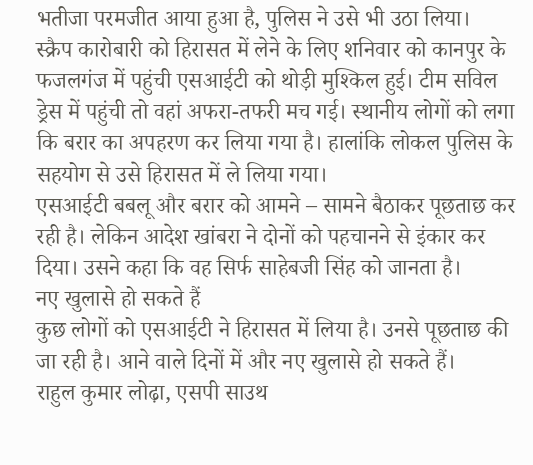भतीजा परमजीत आया हुआ है, पुलिस ने उसे भी उठा लिया।
स्क्रैप कारोबारी को हिरासत में लेने के लिए शनिवार को कानपुर के फजलगंज में पहुंची एसआईटी को थोड़ी मुश्किल हुई। टीम सविल ड्रेस में पहुंची तो वहां अफरा-तफरी मच गई। स्थानीय लोगों को लगा कि बरार का अपहरण कर लिया गया है। हालांकि लोकल पुलिस के सहयोग से उसे हिरासत में ले लिया गया।
एसआईटी बबलू और बरार को आमने – सामने बैठाकर पूछताछ कर रही है। लेकिन आदेश खांबरा ने दोनों को पहचानने से इंकार कर दिया। उसने कहा कि वह सिर्फ साहेबजी सिंह को जानता है।
नए खुलासे हो सकते हैं
कुछ लोगों को एसआईटी ने हिरासत में लिया है। उनसे पूछताछ की जा रही है। आने वाले दिनों में और नए खुलासे हो सकते हैं।
राहुल कुमार लोढ़ा, एसपी साउथ